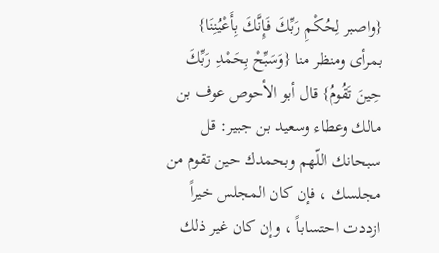{واصبر لِحُكْمِ رَبِّكَ فَإِنَّكَ بِأَعْيُنِنَا} بمرأى ومنظر منا {وَسَبِّحْ بِحَمْدِ رَبِّكَ حِينَ تَقُومُ} قال أبو الأحوص عوف بن مالك وعطاء وسعيد بن جبير: قل سبحانك اللّهم وبحمدك حين تقوم من مجلسك ، فإن كان المجلس خيراً ازددت احتساباً ، وإن كان غير ذلك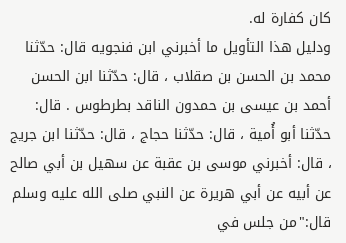كان كفارة له.
ودليل هذا التأويل ما أخبرني ابن فنجويه قال: حدّثنا محمد بن الحسن بن صقلاب ، قال: حدّثنا ابن الحسن أحمد بن عيسى بن حمدون الناقد بطرطوس . قال: حدّثنا أبو أُمية ، قال: حدّثنا حجاج ، قال: حدّثنا ابن جريج ، قال: أخبرني موسى بن عقبة عن سهيل بن أبي صالح عن أبيه عن أبي هريرة عن النبي صلى الله عليه وسلم قال:"من جلس في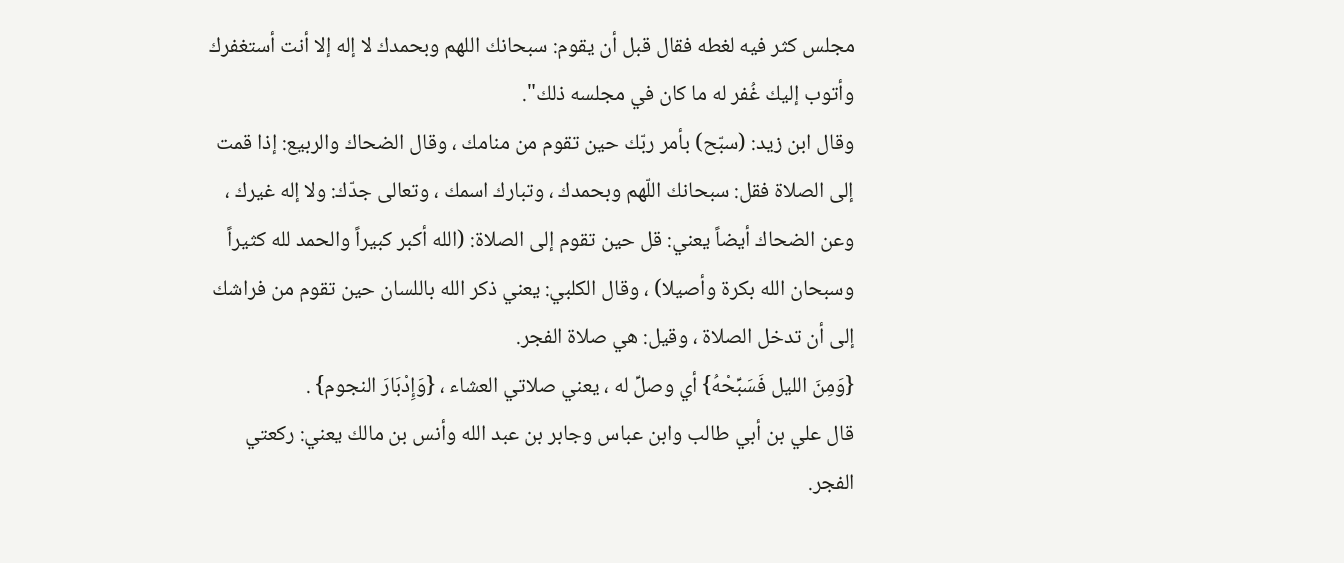مجلس كثر فيه لغطه فقال قبل أن يقوم: سبحانك اللهم وبحمدك لا إله إلا أنت أستغفرك وأتوب إليك غُفر له ما كان في مجلسه ذلك".
وقال ابن زيد: (سبّح) بأمر ربّك حين تقوم من منامك ، وقال الضحاك والربيع: إذا قمت إلى الصلاة فقل: سبحانك اللّهم وبحمدك ، وتبارك اسمك ، وتعالى جدّك: ولا إله غيرك ، وعن الضحاك أيضاً يعني: قل حين تقوم إلى الصلاة: (الله أكبر كبيراً والحمد لله كثيراً وسبحان الله بكرة وأصيلا) ، وقال الكلبي: يعني ذكر الله باللسان حين تقوم من فراشك إلى أن تدخل الصلاة ، وقيل: هي صلاة الفجر.
{وَمِنَ الليل فَسَبِّحْهُ} أي وصلِّ له ، يعني صلاتي العشاء ، {وَإِدْبَارَ النجوم} .
قال علي بن أبي طالب وابن عباس وجابر بن عبد الله وأنس بن مالك يعني: ركعتي الفجر.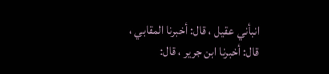انبأني عقيل ، قال: أخبرنا المقابي ، قال: أخبرنا ابن جرير ، قال: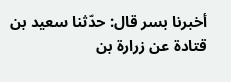أخبرنا بسر قال: حدّثنا سعيد بن قتادة عن زرارة بن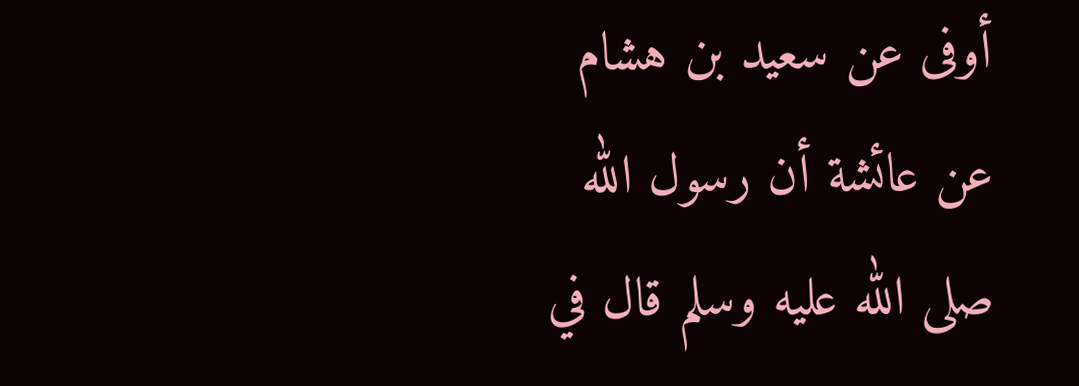أوفى عن سعيد بن هشام عن عائشة أن رسول الله صلى الله عليه وسلم قال في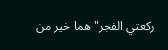ركعتي الفجر"هما خير من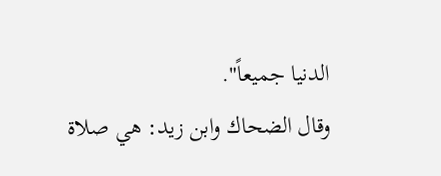الدنيا جميعاً".
وقال الضحاك وابن زيد: هي صلاة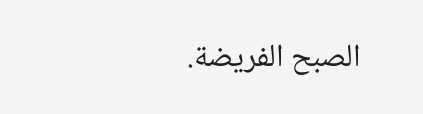الصبح الفريضة.